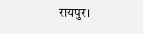रायपुर।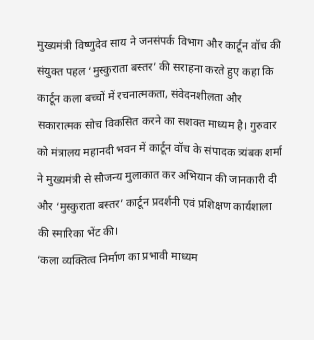मुख्यमंत्री विष्णुदेव साय ने जनसंपर्क विभाग और कार्टून वॉच की संयुक्त पहल ‘मुस्कुराता बस्तर’ की सराहना करते हुए कहा कि कार्टून कला बच्चों में रचनात्मकता, संवेदनशीलता और सकारात्मक सोच विकसित करने का सशक्त माध्यम है। गुरुवार को मंत्रालय महानदी भवन में कार्टून वॉच के संपादक त्र्यंबक शर्मा ने मुख्यमंत्री से सौजन्य मुलाकात कर अभियान की जानकारी दी और ‘मुस्कुराता बस्तर’ कार्टून प्रदर्शनी एवं प्रशिक्षण कार्यशाला की स्मारिका भेंट की।
‘कला व्यक्तित्व निर्माण का प्रभावी माध्यम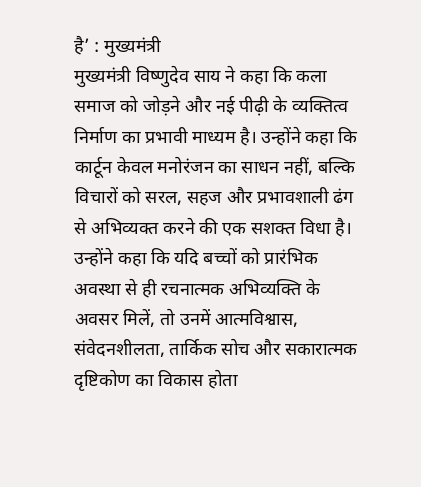है’ : मुख्यमंत्री
मुख्यमंत्री विष्णुदेव साय ने कहा कि कला समाज को जोड़ने और नई पीढ़ी के व्यक्तित्व निर्माण का प्रभावी माध्यम है। उन्होंने कहा कि कार्टून केवल मनोरंजन का साधन नहीं, बल्कि विचारों को सरल, सहज और प्रभावशाली ढंग से अभिव्यक्त करने की एक सशक्त विधा है।
उन्होंने कहा कि यदि बच्चों को प्रारंभिक अवस्था से ही रचनात्मक अभिव्यक्ति के अवसर मिलें, तो उनमें आत्मविश्वास, संवेदनशीलता, तार्किक सोच और सकारात्मक दृष्टिकोण का विकास होता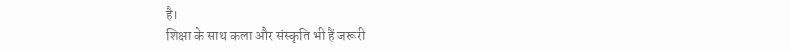है।
शिक्षा के साथ कला और संस्कृति भी हैं जरूरी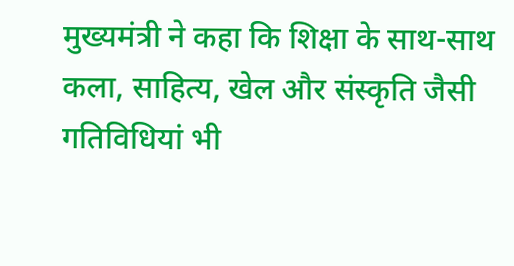मुख्यमंत्री ने कहा कि शिक्षा के साथ-साथ कला, साहित्य, खेल और संस्कृति जैसी गतिविधियां भी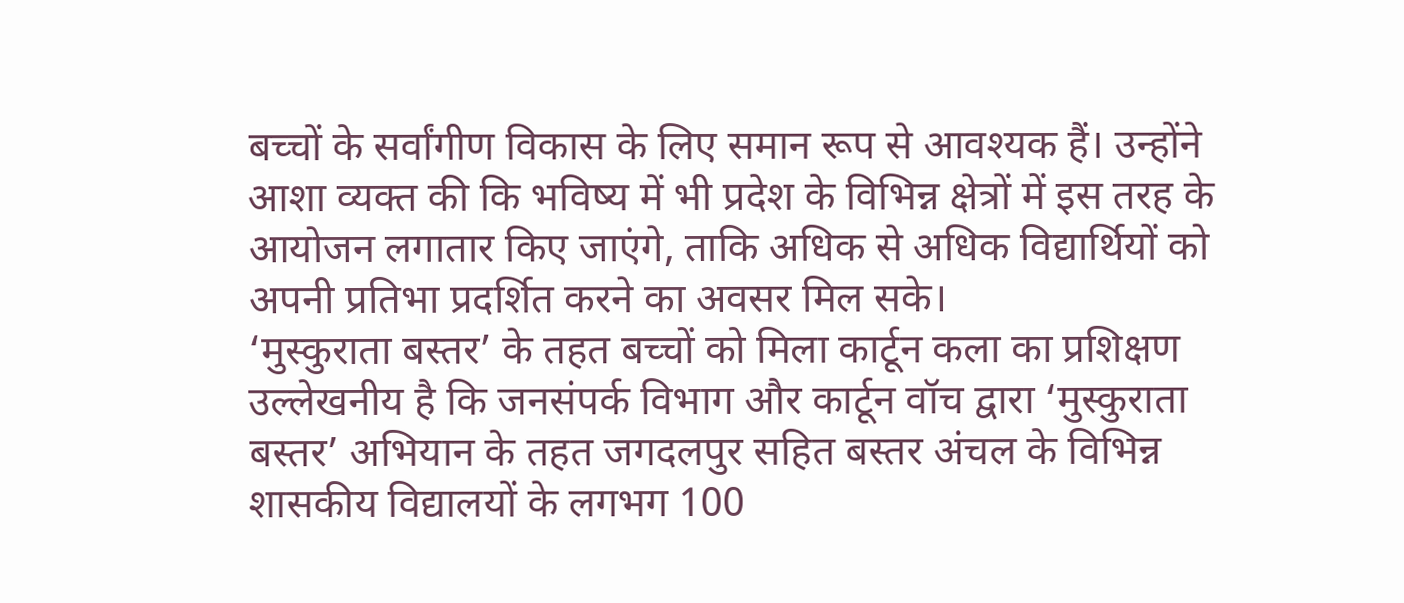बच्चों के सर्वांगीण विकास के लिए समान रूप से आवश्यक हैं। उन्होंने आशा व्यक्त की कि भविष्य में भी प्रदेश के विभिन्न क्षेत्रों में इस तरह के आयोजन लगातार किए जाएंगे, ताकि अधिक से अधिक विद्यार्थियों को अपनी प्रतिभा प्रदर्शित करने का अवसर मिल सके।
‘मुस्कुराता बस्तर’ के तहत बच्चों को मिला कार्टून कला का प्रशिक्षण
उल्लेखनीय है कि जनसंपर्क विभाग और कार्टून वॉच द्वारा ‘मुस्कुराता बस्तर’ अभियान के तहत जगदलपुर सहित बस्तर अंचल के विभिन्न शासकीय विद्यालयों के लगभग 100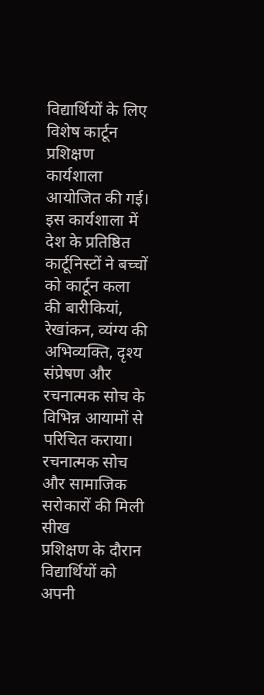विद्यार्थियों के लिए विशेष कार्टून प्रशिक्षण कार्यशाला आयोजित की गई।
इस कार्यशाला में देश के प्रतिष्ठित कार्टूनिस्टों ने बच्चों को कार्टून कला की बारीकियां, रेखांकन, व्यंग्य की अभिव्यक्ति, दृश्य संप्रेषण और रचनात्मक सोच के विभिन्न आयामों से परिचित कराया।
रचनात्मक सोच और सामाजिक सरोकारों की मिली सीख
प्रशिक्षण के दौरान विद्यार्थियों को अपनी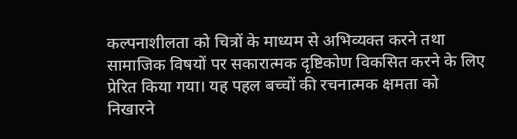कल्पनाशीलता को चित्रों के माध्यम से अभिव्यक्त करने तथा सामाजिक विषयों पर सकारात्मक दृष्टिकोण विकसित करने के लिए प्रेरित किया गया। यह पहल बच्चों की रचनात्मक क्षमता को निखारने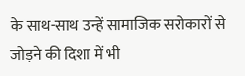के साथ-साथ उन्हें सामाजिक सरोकारों से जोड़ने की दिशा में भी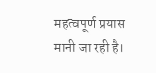महत्वपूर्ण प्रयास मानी जा रही है।